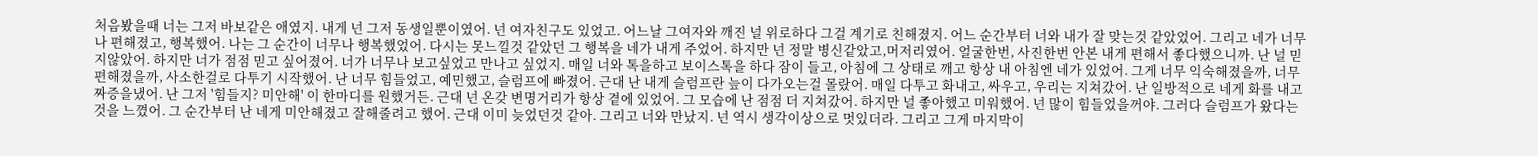처음봤을때 너는 그저 바보같은 애였지. 내게 넌 그저 동생일뿐이였어. 넌 여자친구도 있었고. 어느날 그여자와 깨진 널 위로하다 그걸 계기로 친해졌지. 어느 순간부터 너와 내가 잘 맞는것 같았었어. 그리고 네가 너무나 편해졌고, 행복했어. 나는 그 순간이 너무나 행복했었어. 다시는 못느낄것 같았던 그 행복을 네가 내게 주었어. 하지만 넌 정말 병신같았고,머저리였어. 얼굴한번, 사진한번 안본 내게 편해서 좋다했으니까. 난 널 믿지않았어. 하지만 너가 점점 믿고 싶어졌어. 너가 너무나 보고싶었고 만나고 싶었지. 매일 너와 톡을하고 보이스톡을 하다 잠이 들고, 아침에 그 상태로 깨고 항상 내 아침엔 네가 있었어. 그게 너무 익숙해졌을까, 너무 편해졌을까, 사소한걸로 다투기 시작했어. 난 너무 힘들었고, 예민했고, 슬럼프에 빠졌어. 근대 난 내게 슬럼프란 늪이 다가오는걸 몰랐어. 매일 다투고 화내고, 싸우고, 우리는 지쳐갔어. 난 일방적으로 네게 화를 내고 짜증을냈어. 난 그저 '힘들지? 미안해' 이 한마디를 원했거든. 근대 넌 온갖 변명거리가 항상 곁에 있었어. 그 모습에 난 점점 더 지쳐갔어. 하지만 널 좋아했고 미워했어. 넌 많이 힘들었을꺼야. 그러다 슬럼프가 왔다는 것을 느꼈어. 그 순간부터 난 네게 미안해졌고 잘해줄려고 했어. 근대 이미 늦었던것 같아. 그리고 너와 만났지. 넌 역시 생각이상으로 멋있더라. 그리고 그게 마지막이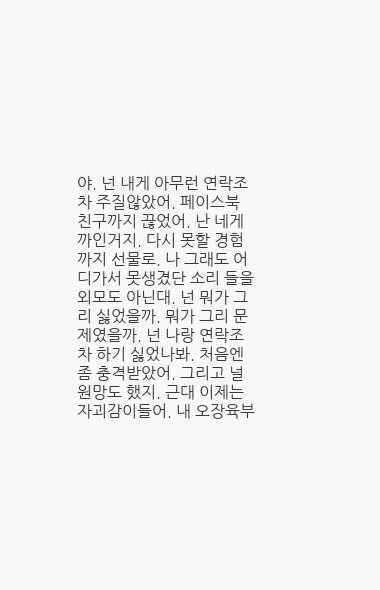야. 넌 내게 아무런 연락조차 주질않았어. 페이스북 친구까지 끊었어. 난 네게 까인거지. 다시 못할 경험까지 선물로. 나 그래도 어디가서 못생겼단 소리 들을 외모도 아닌대. 넌 뭐가 그리 싫었을까. 뭐가 그리 문제였을까. 넌 나랑 연락조차 하기 싫었나봐. 처음엔 좀 충격받았어. 그리고 널 원망도 했지. 근대 이제는 자괴감이들어. 내 오장육부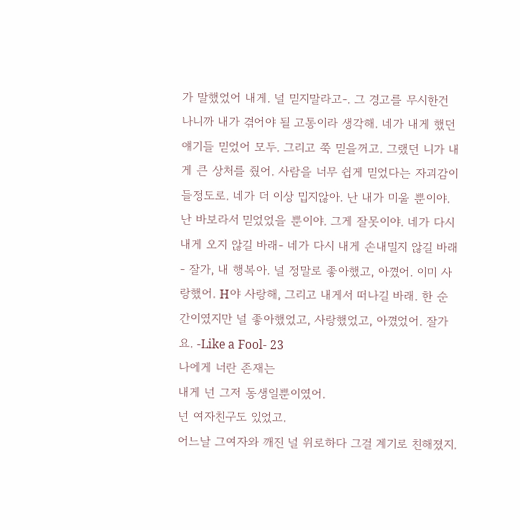가 말했었어 내게. 널 믿지말라고-. 그 경고를 무시한건 나니까 내가 겪어야 될 고통이라 생각해. 네가 내게 했던 얘기들 믿었어 모두. 그리고 쭉 믿을꺼고. 그랬던 니가 내게 큰 상처를 줬어. 사람을 너무 쉽게 믿었다는 자괴감이 들정도로. 네가 더 이상 밉지않아. 난 내가 미울 뿐이야. 난 바보라서 믿었었을 뿐이야. 그게 잘못이야. 네가 다시 내게 오지 않길 바래- 네가 다시 내게 손내밀지 않길 바래- 잘가, 내 행복아. 널 정말로 좋아했고, 아꼈어. 이미 사랑했어. H야 사랑해, 그리고 내게서 떠나길 바래. 한 순간이였지만 널 좋아했었고, 사랑했었고, 아꼈었어. 잘가요. -Like a Fool- 23
나에게 너란 존재는
내게 넌 그저 동생일뿐이였어.
넌 여자친구도 있었고.
어느날 그여자와 깨진 널 위로하다 그걸 계기로 친해졌지.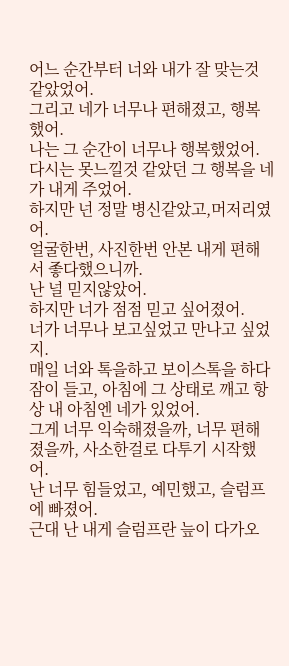어느 순간부터 너와 내가 잘 맞는것 같았었어.
그리고 네가 너무나 편해졌고, 행복했어.
나는 그 순간이 너무나 행복했었어.
다시는 못느낄것 같았던 그 행복을 네가 내게 주었어.
하지만 넌 정말 병신같았고,머저리였어.
얼굴한번, 사진한번 안본 내게 편해서 좋다했으니까.
난 널 믿지않았어.
하지만 너가 점점 믿고 싶어졌어.
너가 너무나 보고싶었고 만나고 싶었지.
매일 너와 톡을하고 보이스톡을 하다 잠이 들고, 아침에 그 상태로 깨고 항상 내 아침엔 네가 있었어.
그게 너무 익숙해졌을까, 너무 편해졌을까, 사소한걸로 다투기 시작했어.
난 너무 힘들었고, 예민했고, 슬럼프에 빠졌어.
근대 난 내게 슬럼프란 늪이 다가오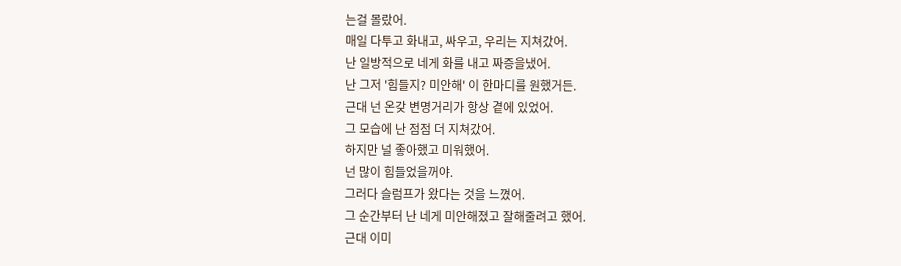는걸 몰랐어.
매일 다투고 화내고, 싸우고, 우리는 지쳐갔어.
난 일방적으로 네게 화를 내고 짜증을냈어.
난 그저 '힘들지? 미안해' 이 한마디를 원했거든.
근대 넌 온갖 변명거리가 항상 곁에 있었어.
그 모습에 난 점점 더 지쳐갔어.
하지만 널 좋아했고 미워했어.
넌 많이 힘들었을꺼야.
그러다 슬럼프가 왔다는 것을 느꼈어.
그 순간부터 난 네게 미안해졌고 잘해줄려고 했어.
근대 이미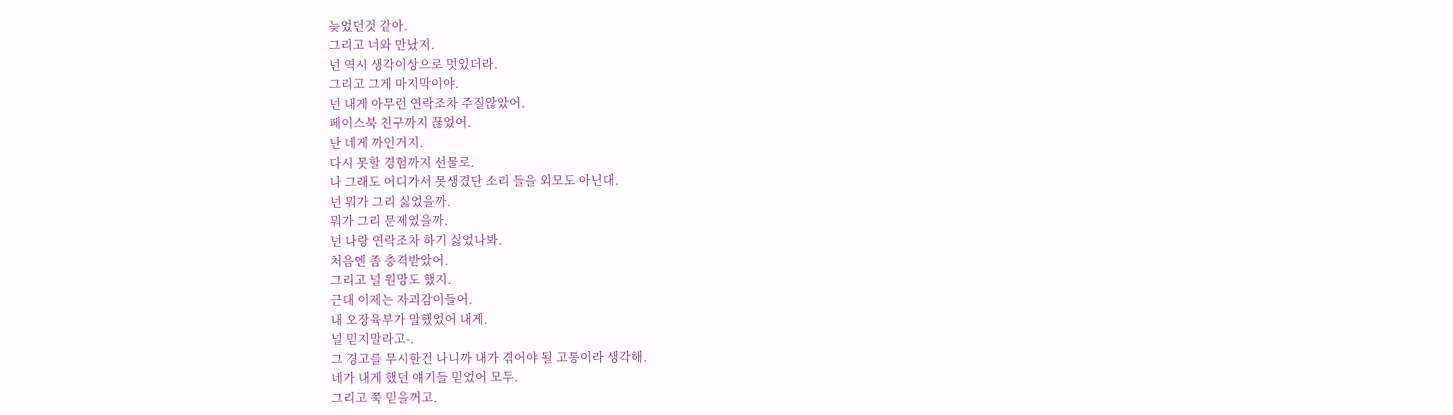늦었던것 같아.
그리고 너와 만났지.
넌 역시 생각이상으로 멋있더라.
그리고 그게 마지막이야.
넌 내게 아무런 연락조차 주질않았어.
페이스북 친구까지 끊었어.
난 네게 까인거지.
다시 못할 경험까지 선물로.
나 그래도 어디가서 못생겼단 소리 들을 외모도 아닌대.
넌 뭐가 그리 싫었을까.
뭐가 그리 문제였을까.
넌 나랑 연락조차 하기 싫었나봐.
처음엔 좀 충격받았어.
그리고 널 원망도 했지.
근대 이제는 자괴감이들어.
내 오장육부가 말했었어 내게.
널 믿지말라고-.
그 경고를 무시한건 나니까 내가 겪어야 될 고통이라 생각해.
네가 내게 했던 얘기들 믿었어 모두.
그리고 쭉 믿을꺼고.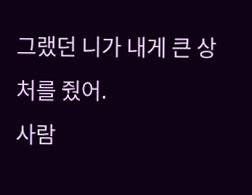그랬던 니가 내게 큰 상처를 줬어.
사람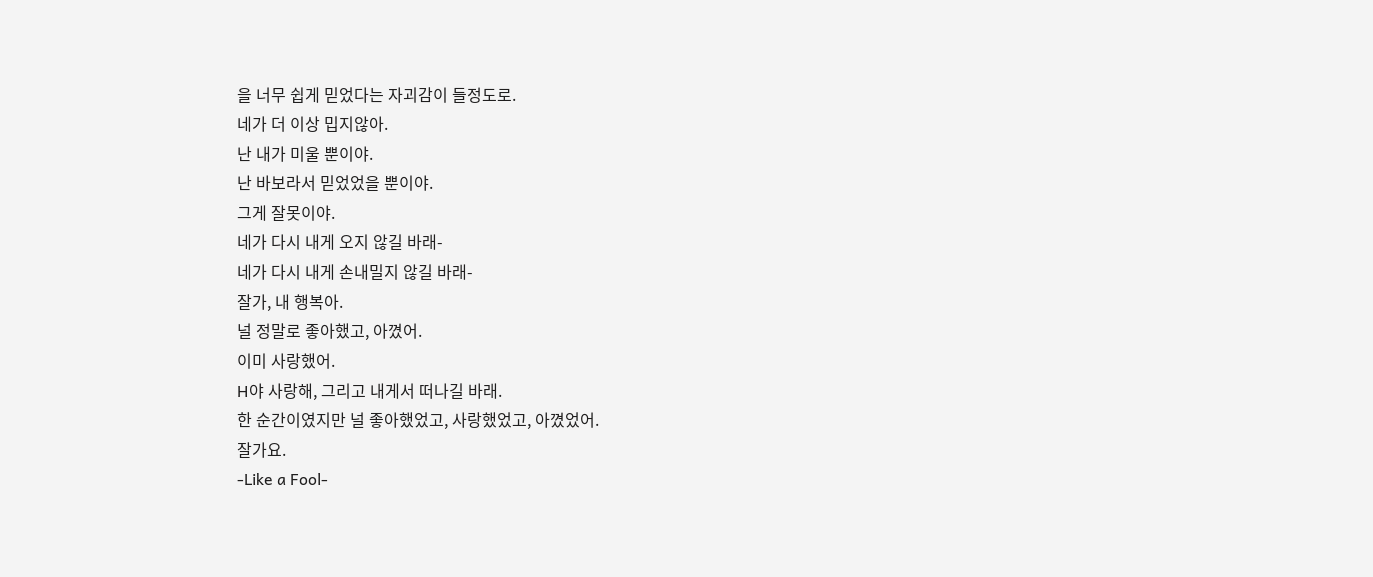을 너무 쉽게 믿었다는 자괴감이 들정도로.
네가 더 이상 밉지않아.
난 내가 미울 뿐이야.
난 바보라서 믿었었을 뿐이야.
그게 잘못이야.
네가 다시 내게 오지 않길 바래-
네가 다시 내게 손내밀지 않길 바래-
잘가, 내 행복아.
널 정말로 좋아했고, 아꼈어.
이미 사랑했어.
H야 사랑해, 그리고 내게서 떠나길 바래.
한 순간이였지만 널 좋아했었고, 사랑했었고, 아꼈었어.
잘가요.
-Like a Fool-